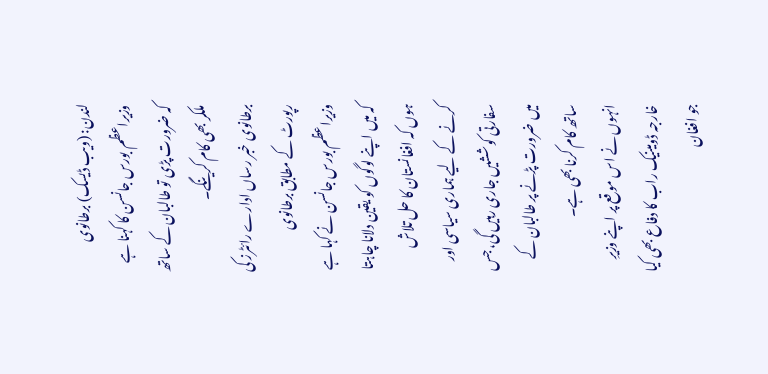لندن: (ویب ڈیسک) برطانوی وزیراعظم بورس جانسن کا کہنا ہے کہ ضرورت پڑی تو طالبان کے ساتھ ملکر بھی کام کرینگے۔
برطانوی خبر رساں ادارے رائٹرز کی رپورٹ کے مطابق برطانوی وزیراعظم بورس جانسن نے کہا ہے کہ میں اپنے لوگوں کو یقین دلانا چاہتا ہوں کہ افغانستان کا حل تلاش کرنے کے لیے ہماری سیاسی اور سفارتی کوششیں جاری رہیں گی، جس میں ضرورت پڑنے پر طالبان کے ساتھ کام کرنا بھی ہے۔
انہوں نے اس موقع پر اپنے وزیرِ خارجہ ڈومینیک راب کا دفاع بھی کیا جو افغان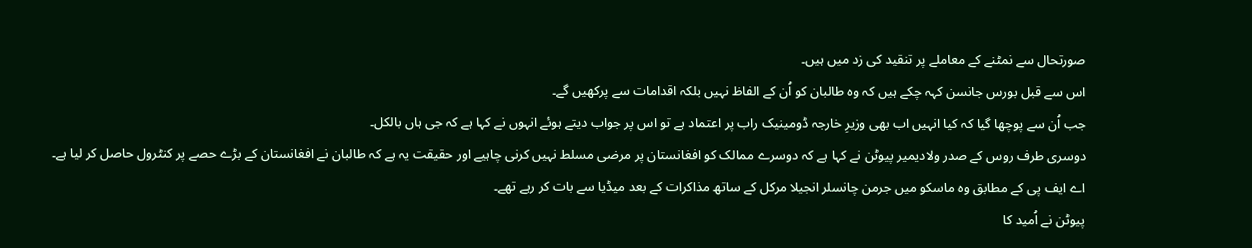صورتحال سے نمٹنے کے معاملے پر تنقید کی زد میں ہیں۔
اس سے قبل بورس جانسن کہہ چکے ہیں کہ وہ طالبان کو اُن کے الفاظ نہیں بلکہ اقدامات سے پرکھیں گے۔
جب اُن سے پوچھا گیا کہ کیا انہیں اب بھی وزیرِ خارجہ ڈومینیک راب پر اعتماد ہے تو اس پر جواب دیتے ہوئے انہوں نے کہا ہے کہ جی ہاں بالکل۔
دوسری طرف روس کے صدر ولادیمیر پیوٹن نے کہا ہے کہ دوسرے ممالک کو افغانستان پر مرضی مسلط نہیں کرنی چاہیے اور حقیقت یہ ہے کہ طالبان نے افغانستان کے بڑے حصے پر کنٹرول حاصل کر لیا ہے۔
اے ایف پی کے مطابق وہ ماسکو میں جرمن چانسلر انجیلا مرکل کے ساتھ مذاکرات کے بعد میڈیا سے بات کر رہے تھے۔
پیوٹن نے اُمید کا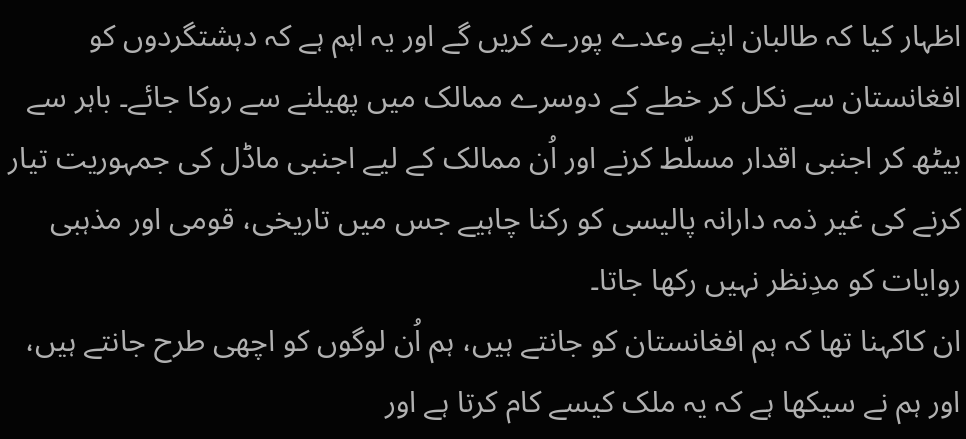اظہار کیا کہ طالبان اپنے وعدے پورے کریں گے اور یہ اہم ہے کہ دہشتگردوں کو افغانستان سے نکل کر خطے کے دوسرے ممالک میں پھیلنے سے روکا جائے۔ باہر سے بیٹھ کر اجنبی اقدار مسلّط کرنے اور اُن ممالک کے لیے اجنبی ماڈل کی جمہوریت تیار کرنے کی غیر ذمہ دارانہ پالیسی کو رکنا چاہیے جس میں تاریخی، قومی اور مذہبی روایات کو مدِنظر نہیں رکھا جاتا۔
ان کاکہنا تھا کہ ہم افغانستان کو جانتے ہیں، ہم اُن لوگوں کو اچھی طرح جانتے ہیں، اور ہم نے سیکھا ہے کہ یہ ملک کیسے کام کرتا ہے اور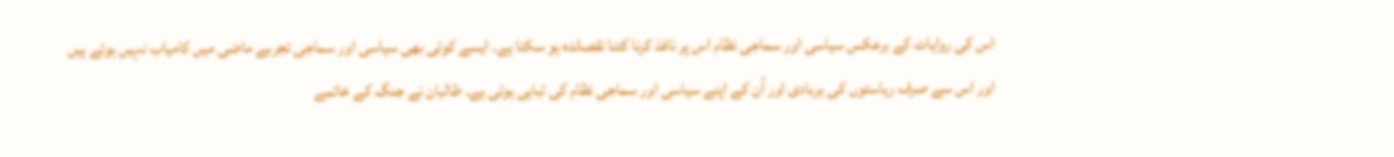اس کی روایات کے برعکس سیاسی اور سماجی نظام اس پر نافذ کرنا کتنا نقصاندہ ہو سکتا ہے۔ ایسے کوئی بھی سیاسی اور سماجی تجربے ماضی میں کامیاب نہیں ہوئے ہیں اور اس سے صرف ریاستوں کی بربادی اور اُن کے اپنے سیاسی اور سماجی نظام کی تباہی ہوئی ہے۔ طالبان نے جنگ کے خاتمے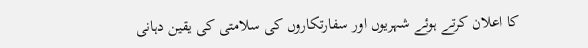کا اعلان کرتے ہوئے شہریوں اور سفارتکاروں کی سلامتی کی یقین دہانی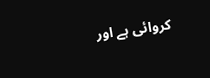کروائی ہے اور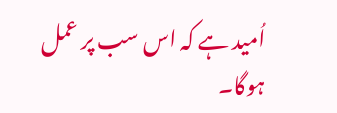اُمید ہے کہ اس سب پر عمل ہوگا۔